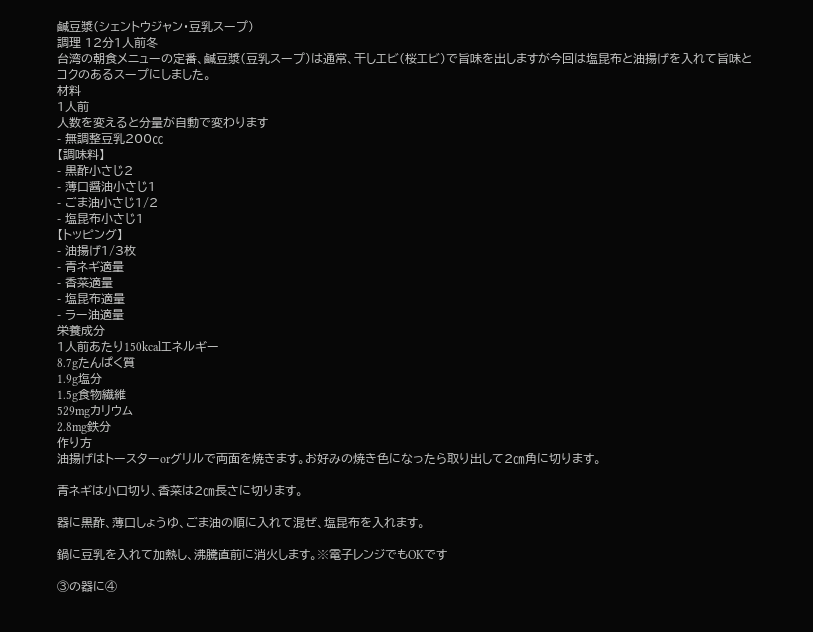鹹豆漿(シェントウジャン・豆乳スープ)
調理 12分1人前冬
台湾の朝食メニューの定番、鹹豆漿(豆乳スープ)は通常、干しエビ(桜エビ)で旨味を出しますが今回は塩昆布と油揚げを入れて旨味とコクのあるスープにしました。
材料
1人前
人数を変えると分量が自動で変わります
- 無調整豆乳200㏄
【調味料】
- 黒酢小さじ2
- 薄口醤油小さじ1
- ごま油小さじ1/2
- 塩昆布小さじ1
【トッピング】
- 油揚げ1/3枚
- 青ネギ適量
- 香菜適量
- 塩昆布適量
- ラー油適量
栄養成分
1人前あたり150kcalエネルギー
8.7gたんぱく質
1.9g塩分
1.5g食物繊維
529mgカリウム
2.8mg鉄分
作り方
油揚げはトースターorグリルで両面を焼きます。お好みの焼き色になったら取り出して2㎝角に切ります。

青ネギは小口切り、香菜は2㎝長さに切ります。

器に黒酢、薄口しょうゆ、ごま油の順に入れて混ぜ、塩昆布を入れます。

鍋に豆乳を入れて加熱し、沸騰直前に消火します。※電子レンジでもOKです

③の器に④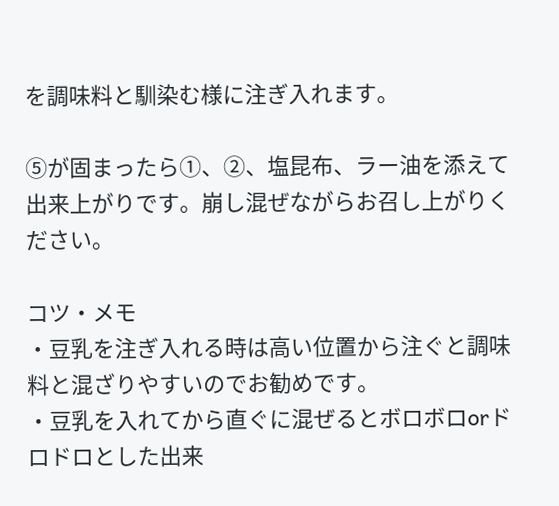を調味料と馴染む様に注ぎ入れます。

⑤が固まったら①、②、塩昆布、ラー油を添えて出来上がりです。崩し混ぜながらお召し上がりください。

コツ・メモ
・豆乳を注ぎ入れる時は高い位置から注ぐと調味料と混ざりやすいのでお勧めです。
・豆乳を入れてから直ぐに混ぜるとボロボロorドロドロとした出来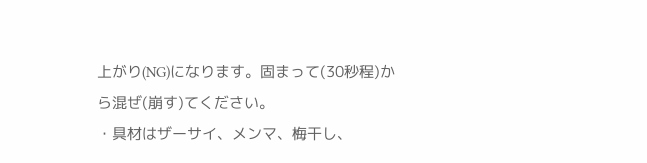上がり(NG)になります。固まって(30秒程)から混ぜ(崩す)てください。
・具材はザーサイ、メンマ、梅干し、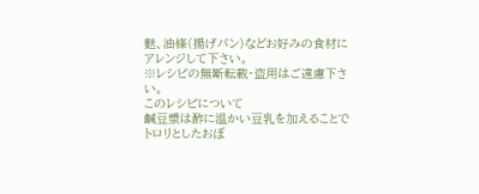麩、油條(揚げパン)などお好みの食材にアレンジして下さい。
※レシピの無断転載・盗用はご遠慮下さい。
このレシピについて
鹹豆漿は酢に温かい豆乳を加えることでトロリとしたおぼ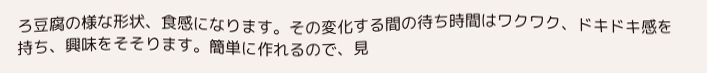ろ豆腐の様な形状、食感になります。その変化する間の待ち時間はワクワク、ドキドキ感を持ち、興味をそそります。簡単に作れるので、見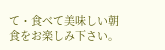て・食べて美味しい朝食をお楽しみ下さい。